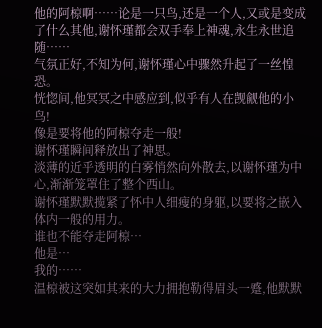他的阿椋啊……论是一只鸟,还是一个人,又或是变成了什么其他,谢怀瑾都会双手奉上神魂,永生永世追随……
气氛正好,不知为何,谢怀瑾心中骤然升起了一丝惶恐。
恍惚间,他冥冥之中感应到,似乎有人在觊觎他的小鸟!
像是要将他的阿椋夺走一般!
谢怀瑾瞬间释放出了神思。
淡薄的近乎透明的白雾悄然向外散去,以谢怀瑾为中心,渐渐笼罩住了整个西山。
谢怀瑾默默揽紧了怀中人细瘦的身躯,以要将之嵌入体内一般的用力。
谁也不能夺走阿椋…
他是…
我的……
温椋被这突如其来的大力拥抱勒得眉头一蹙,他默默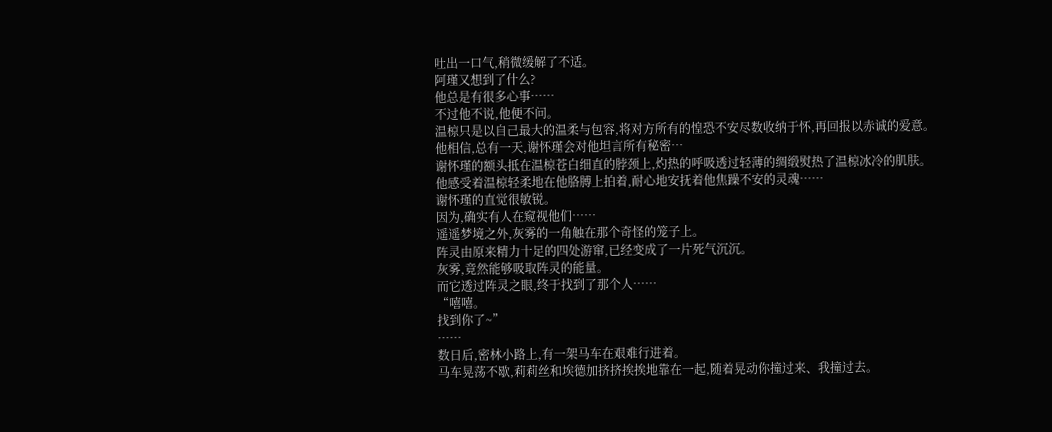吐出一口气,稍微缓解了不适。
阿瑾又想到了什么?
他总是有很多心事……
不过他不说,他便不问。
温椋只是以自己最大的温柔与包容,将对方所有的惶恐不安尽数收纳于怀,再回报以赤诚的爱意。
他相信,总有一天,谢怀瑾会对他坦言所有秘密…
谢怀瑾的额头抵在温椋苍白细直的脖颈上,灼热的呼吸透过轻薄的绸缎熨热了温椋冰冷的肌肤。
他感受着温椋轻柔地在他胳膊上拍着,耐心地安抚着他焦躁不安的灵魂……
谢怀瑾的直觉很敏锐。
因为,确实有人在窥视他们……
遥遥梦境之外,灰雾的一角触在那个奇怪的笼子上。
阵灵由原来精力十足的四处游窜,已经变成了一片死气沉沉。
灰雾,竟然能够吸取阵灵的能量。
而它透过阵灵之眼,终于找到了那个人……
“嘻嘻。
找到你了~”
……
数日后,密林小路上,有一架马车在艰难行进着。
马车晃荡不歇,莉莉丝和埃德加挤挤挨挨地靠在一起,随着晃动你撞过来、我撞过去。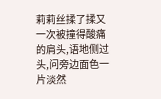莉莉丝揉了揉又一次被撞得酸痛的肩头,语地侧过头,问旁边面色一片淡然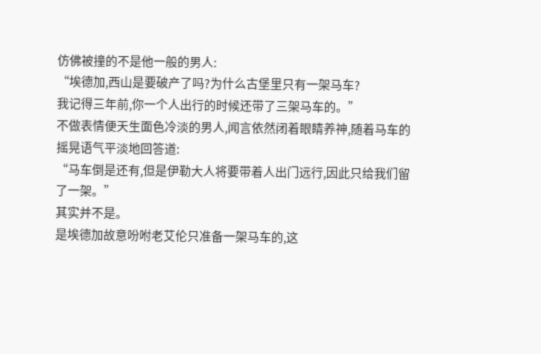仿佛被撞的不是他一般的男人:
“埃德加,西山是要破产了吗?为什么古堡里只有一架马车?
我记得三年前,你一个人出行的时候还带了三架马车的。”
不做表情便天生面色冷淡的男人,闻言依然闭着眼睛养神,随着马车的摇晃语气平淡地回答道:
“马车倒是还有,但是伊勒大人将要带着人出门远行,因此只给我们留了一架。”
其实并不是。
是埃德加故意吩咐老艾伦只准备一架马车的,这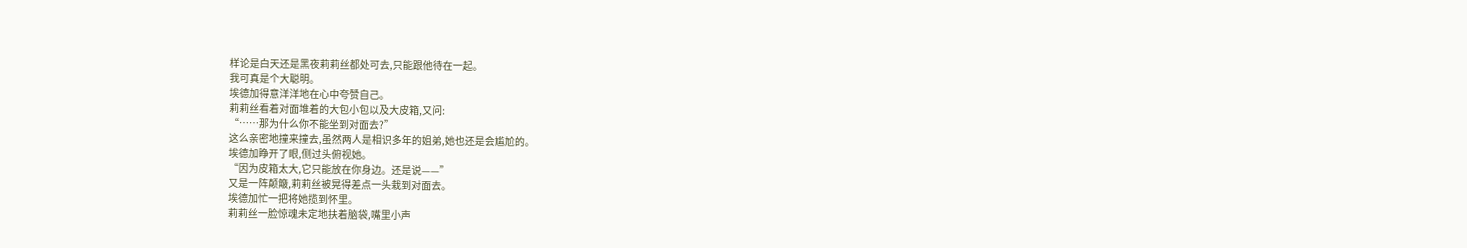样论是白天还是黑夜莉莉丝都处可去,只能跟他待在一起。
我可真是个大聪明。
埃德加得意洋洋地在心中夸赞自己。
莉莉丝看着对面堆着的大包小包以及大皮箱,又问:
“……那为什么你不能坐到对面去?”
这么亲密地撞来撞去,虽然两人是相识多年的姐弟,她也还是会尴尬的。
埃德加睁开了眼,侧过头俯视她。
“因为皮箱太大,它只能放在你身边。还是说——”
又是一阵颠簸,莉莉丝被晃得差点一头栽到对面去。
埃德加忙一把将她揽到怀里。
莉莉丝一脸惊魂未定地扶着脑袋,嘴里小声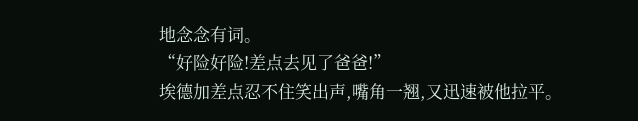地念念有词。
“好险好险!差点去见了爸爸!”
埃德加差点忍不住笑出声,嘴角一翘,又迅速被他拉平。